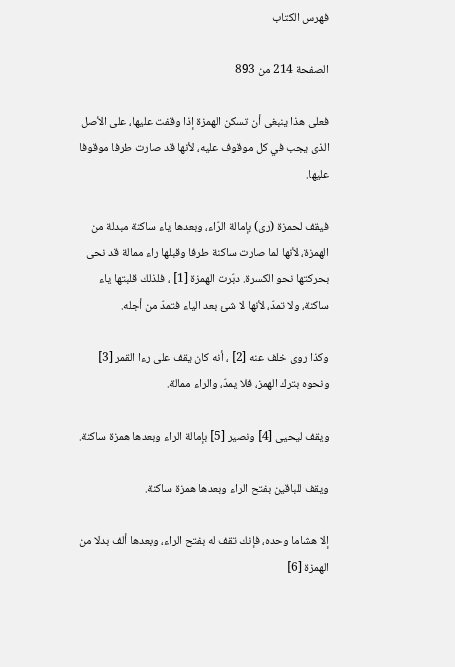فهرس الكتاب

الصفحة 214 من 893

فعلى هذا ينبغى أن تسكن الهمزة إذا وقفت عليها، على الأصل الذى يجب في كل موقوف عليه، لأنها قد صارت طرفا موقوفا عليها.

فيقف لحمزة (رى) بإمالة الرّاء، وبعدها ياء ساكنة مبدلة من الهمزة، لأنها لما صارت ساكنة طرفا وقبلها راء ممالة قد نحى بحركتها نحو الكسرة. دبّرت الهمزة [1] ، فلذلك قلبتها ياء ساكنة، ولا تمدّ، لأنها لا شئ بعد الياء فتمدّ من أجله.

وكذا روى خلف عنه [2] ، أنه كان يقف على رءا القمر [3] ونحوه بترك الهمز، فلا يمدّ، والراء ممالة.

ويقف ليحيى [4] ونصير [5] بإمالة الراء وبعدها همزة ساكنة.

ويقف للباقين بفتح الراء وبعدها همزة ساكنة.

إلا هشاما وحده، فإنك تقف له بفتح الراء، وبعدها ألف بدلا من الهمزة [6]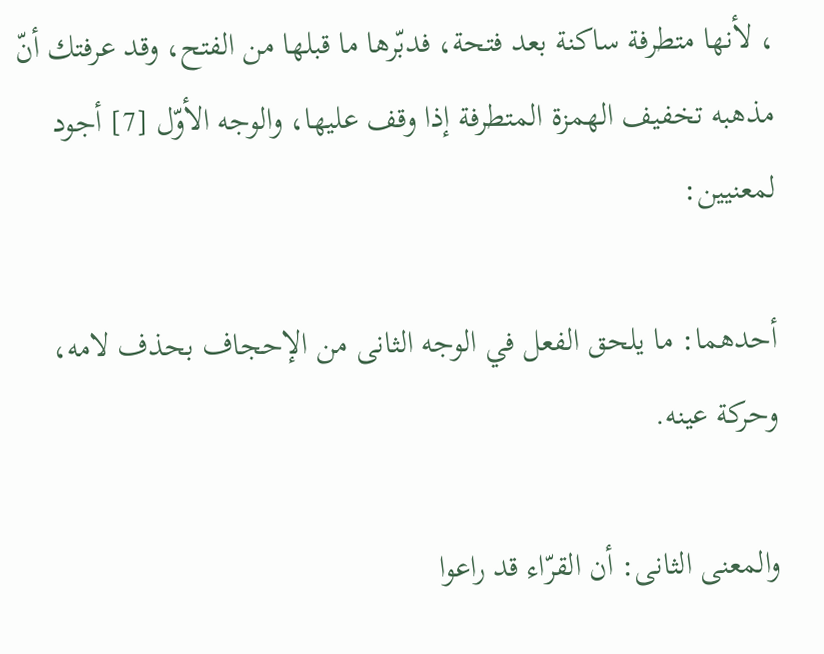، لأنها متطرفة ساكنة بعد فتحة، فدبّرها ما قبلها من الفتح، وقد عرفتك أنّ مذهبه تخفيف الهمزة المتطرفة إذا وقف عليها، والوجه الأوّل [7] أجود لمعنيين:

أحدهما: ما يلحق الفعل في الوجه الثانى من الإحجاف بحذف لامه، وحركة عينه.

والمعنى الثانى: أن القرّاء قد راعوا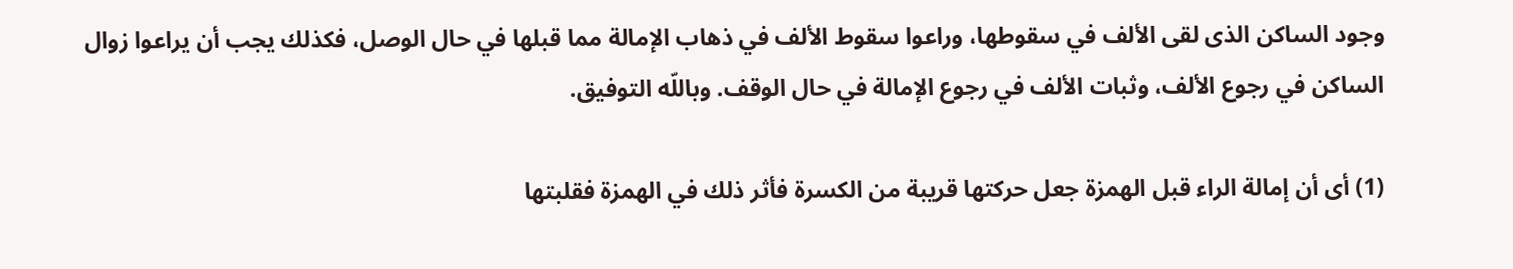وجود الساكن الذى لقى الألف في سقوطها، وراعوا سقوط الألف في ذهاب الإمالة مما قبلها في حال الوصل، فكذلك يجب أن يراعوا زوال الساكن في رجوع الألف، وثبات الألف في رجوع الإمالة في حال الوقف. وباللّه التوفيق.

(1) أى أن إمالة الراء قبل الهمزة جعل حركتها قريبة من الكسرة فأثر ذلك في الهمزة فقلبتها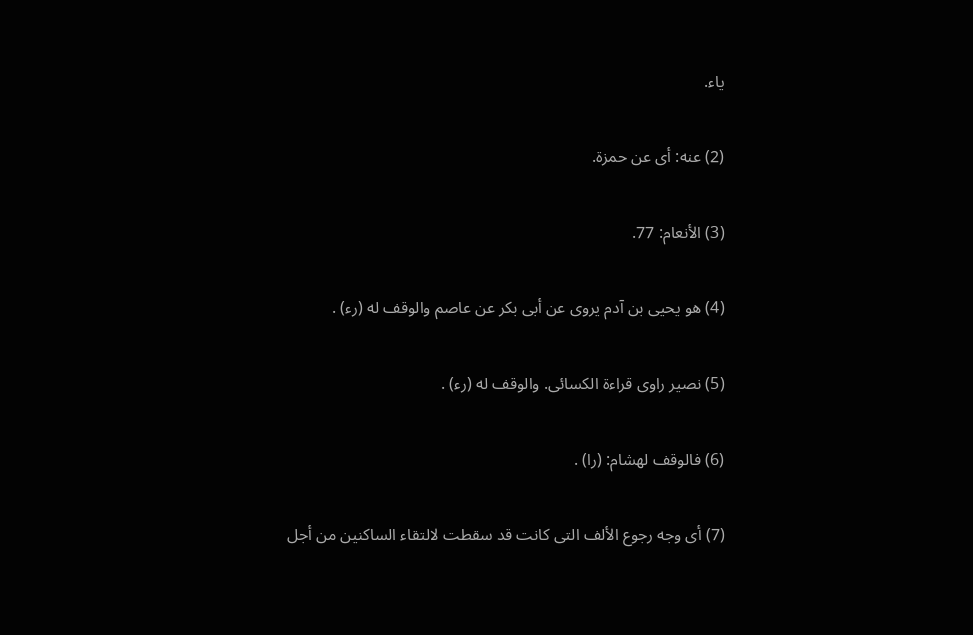ياء.

(2) عنه: أى عن حمزة.

(3) الأنعام: 77.

(4) هو يحيى بن آدم يروى عن أبى بكر عن عاصم والوقف له (رء) .

(5) نصير راوى قراءة الكسائى. والوقف له (رء) .

(6) فالوقف لهشام: (را) .

(7) أى وجه رجوع الألف التى كانت قد سقطت لالتقاء الساكنين من أجل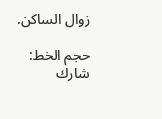زوال الساكن.

حجم الخط:
شارك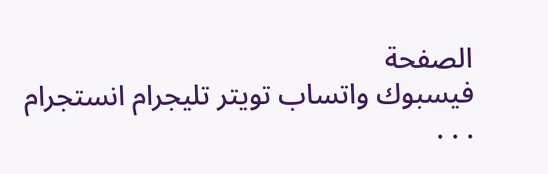الصفحة
فيسبوك واتساب تويتر تليجرام انستجرام
. . .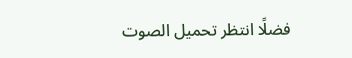فضلًا انتظر تحميل الصوت